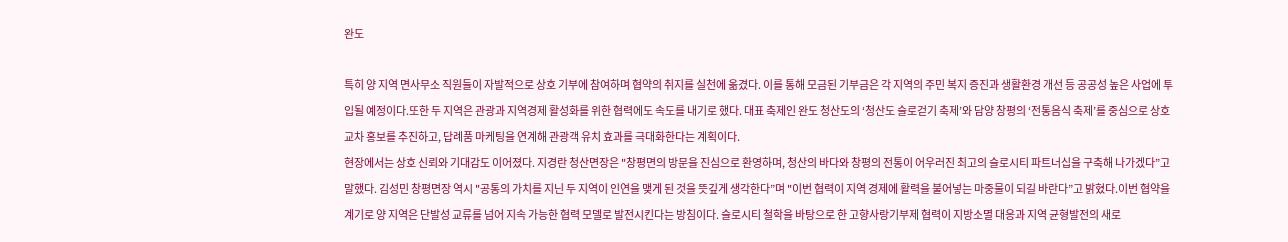완도

특히 양 지역 면사무소 직원들이 자발적으로 상호 기부에 참여하며 협약의 취지를 실천에 옮겼다. 이를 통해 모금된 기부금은 각 지역의 주민 복지 증진과 생활환경 개선 등 공공성 높은 사업에 투입될 예정이다.또한 두 지역은 관광과 지역경제 활성화를 위한 협력에도 속도를 내기로 했다. 대표 축제인 완도 청산도의 ‘청산도 슬로걷기 축제’와 담양 창평의 ‘전통음식 축제’를 중심으로 상호 교차 홍보를 추진하고, 답례품 마케팅을 연계해 관광객 유치 효과를 극대화한다는 계획이다.
현장에서는 상호 신뢰와 기대감도 이어졌다. 지경란 청산면장은 "창평면의 방문을 진심으로 환영하며, 청산의 바다와 창평의 전통이 어우러진 최고의 슬로시티 파트너십을 구축해 나가겠다”고 말했다. 김성민 창평면장 역시 "공통의 가치를 지닌 두 지역이 인연을 맺게 된 것을 뜻깊게 생각한다”며 "이번 협력이 지역 경제에 활력을 불어넣는 마중물이 되길 바란다”고 밝혔다.이번 협약을 계기로 양 지역은 단발성 교류를 넘어 지속 가능한 협력 모델로 발전시킨다는 방침이다. 슬로시티 철학을 바탕으로 한 고향사랑기부제 협력이 지방소멸 대응과 지역 균형발전의 새로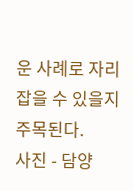운 사례로 자리 잡을 수 있을지 주목된다.
사진 - 담양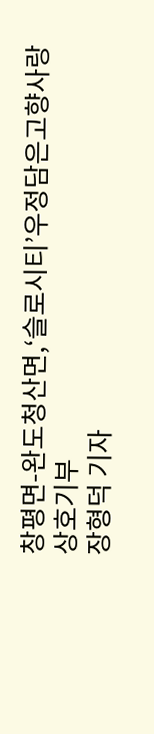창평면-완도청산면,‘슬로시티’우정담은고향사랑상호기부
장형덕 기자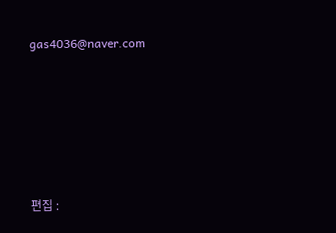gas4036@naver.com






편집 :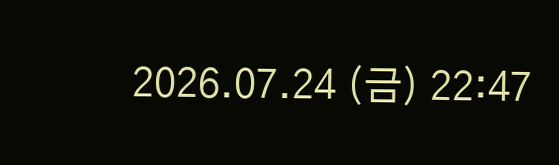2026.07.24 (금) 22:47